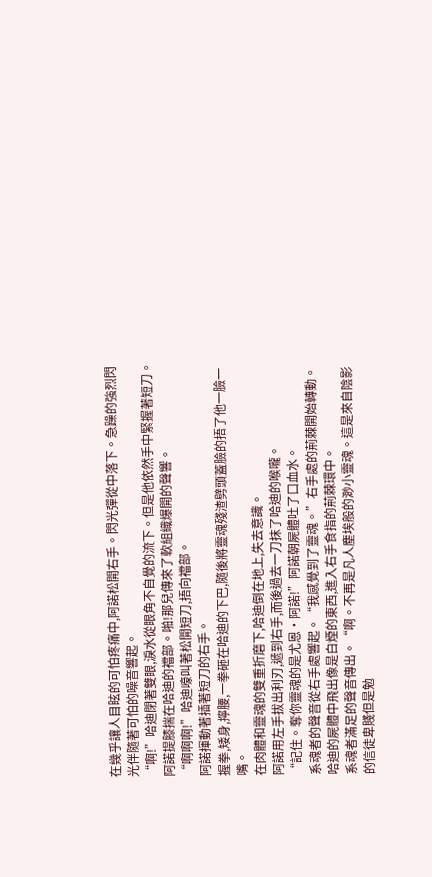在幾乎讓人目眩的可怕疼痛中,阿諾松開右手。閃光彈從中落下。急躁的強烈閃光伴隨著可怕的噪音響起。
“啊!”哈迪閉著雙眼,淚水從眼角不自覺的流下。但是他依然手中緊握著短刀。
阿諾提膝揣在哈迪的襠部。啪!那兒傳來了軟組織爆開的聲響。
“啊啊啊!”哈迪嚎叫著松開短刀,捂向襠部。
阿諾揮動著插著短刀的右手。
握拳,矮身,擰腰,一拳砸在哈迪的下巴,隨後將靈魂殘渣劈頭蓋臉的捂了他一臉一嘴。
在肉體和靈魂的雙重折磨下,哈迪倒在地上,失去意識。
阿諾用左手拔出利刃,遞到右手,而後過去一刀抹了哈迪的喉嚨。
“記住。奪你靈魂的是尤恩·阿諾!”阿諾朝屍體吐了口血水。
系魂者的聲音從右手處響起。“我感覺到了靈魂。”右手處的荊棘開始轉動。哈迪的屍體中飛出像是白煙的東西,進入右手食指的荊棘環中。
系魂者滿足的聲音傳出。“啊。不再是凡人塵埃般的渺小靈魂。這是來自陰影的信徒卑賤但是勉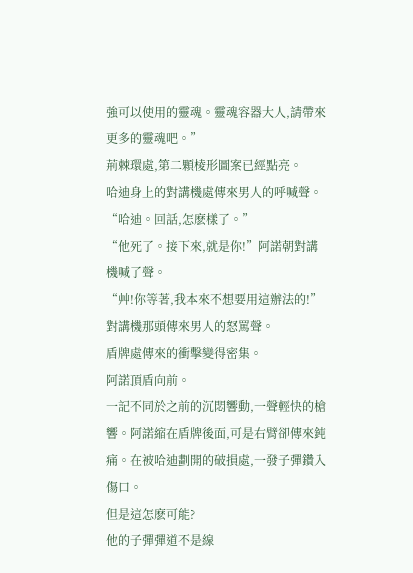強可以使用的靈魂。靈魂容器大人,請帶來更多的靈魂吧。”
荊棘環處,第二顆棱形圖案已經點亮。
哈迪身上的對講機處傳來男人的呼喊聲。“哈迪。回話,怎麽樣了。”
“他死了。接下來,就是你!”阿諾朝對講機喊了聲。
“艸!你等著,我本來不想要用這辦法的!”對講機那頭傳來男人的怒罵聲。
盾牌處傳來的衝擊變得密集。
阿諾頂盾向前。
一記不同於之前的沉悶響動,一聲輕快的槍響。阿諾縮在盾牌後面,可是右臂卻傳來鈍痛。在被哈迪劃開的破損處,一發子彈鑽入傷口。
但是這怎麽可能?
他的子彈彈道不是線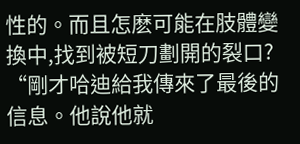性的。而且怎麽可能在肢體變換中,找到被短刀劃開的裂口?
“剛才哈迪給我傳來了最後的信息。他說他就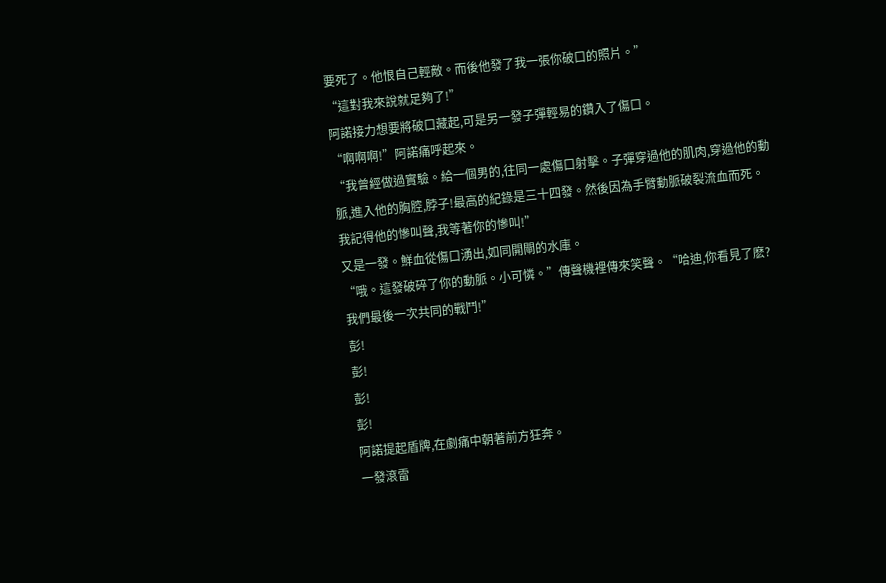要死了。他恨自己輕敵。而後他發了我一張你破口的照片。”
“這對我來說就足夠了!”
阿諾接力想要將破口藏起,可是另一發子彈輕易的鑽入了傷口。
“啊啊啊!”阿諾痛呼起來。
“我曾經做過實驗。給一個男的,往同一處傷口射擊。子彈穿過他的肌肉,穿過他的動脈,進入他的胸腔,脖子!最高的紀錄是三十四發。然後因為手臂動脈破裂流血而死。我記得他的慘叫聲,我等著你的慘叫!”
又是一發。鮮血從傷口湧出,如同開閘的水庫。
“哦。這發破碎了你的動脈。小可憐。”傳聲機裡傳來笑聲。“哈迪,你看見了麽?我們最後一次共同的戰鬥!”
彭!
彭!
彭!
彭!
阿諾提起盾牌,在劇痛中朝著前方狂奔。
一發滾雷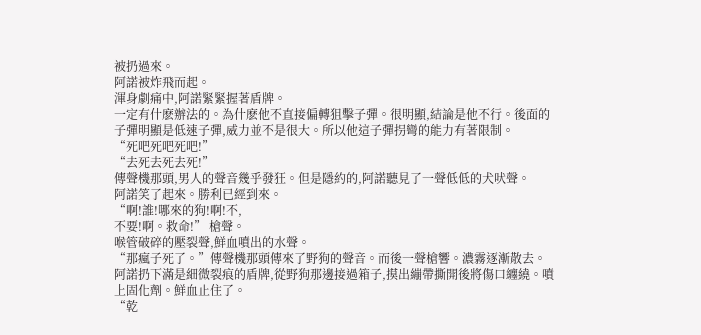被扔過來。
阿諾被炸飛而起。
渾身劇痛中,阿諾緊緊握著盾牌。
一定有什麽辦法的。為什麽他不直接偏轉狙擊子彈。很明顯,結論是他不行。後面的子彈明顯是低速子彈,威力並不是很大。所以他這子彈拐彎的能力有著限制。
“死吧死吧死吧!”
“去死去死去死!”
傳聲機那頭,男人的聲音幾乎發狂。但是隱約的,阿諾聽見了一聲低低的犬吠聲。
阿諾笑了起來。勝利已經到來。
“啊!誰!哪來的狗!啊!不,
不要!啊。救命!” 槍聲。
喉管破碎的壓裂聲,鮮血噴出的水聲。
“那瘋子死了。”傳聲機那頭傳來了野狗的聲音。而後一聲槍響。濃霧逐漸散去。
阿諾扔下滿是細微裂痕的盾牌,從野狗那邊接過箱子,摸出繃帶撕開後將傷口纏繞。噴上固化劑。鮮血止住了。
“乾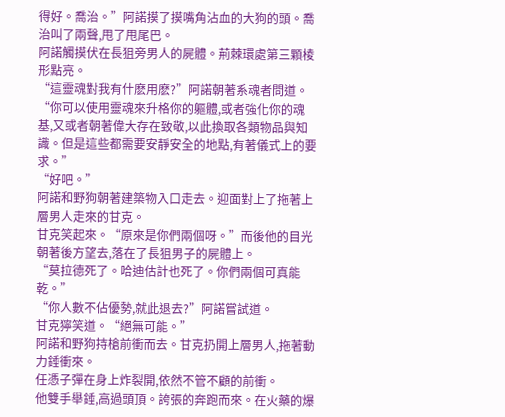得好。喬治。”阿諾摸了摸嘴角沾血的大狗的頭。喬治叫了兩聲,甩了甩尾巴。
阿諾觸摸伏在長狙旁男人的屍體。荊棘環處第三顆棱形點亮。
“這靈魂對我有什麽用麽?”阿諾朝著系魂者問道。
“你可以使用靈魂來升格你的軀體,或者強化你的魂基,又或者朝著偉大存在致敬,以此換取各類物品與知識。但是這些都需要安靜安全的地點,有著儀式上的要求。”
“好吧。”
阿諾和野狗朝著建築物入口走去。迎面對上了拖著上層男人走來的甘克。
甘克笑起來。“原來是你們兩個呀。”而後他的目光朝著後方望去,落在了長狙男子的屍體上。
“莫拉德死了。哈迪估計也死了。你們兩個可真能乾。”
“你人數不佔優勢,就此退去?”阿諾嘗試道。
甘克獰笑道。“絕無可能。”
阿諾和野狗持槍前衝而去。甘克扔開上層男人,拖著動力錘衝來。
任憑子彈在身上炸裂開,依然不管不顧的前衝。
他雙手舉錘,高過頭頂。誇張的奔跑而來。在火藥的爆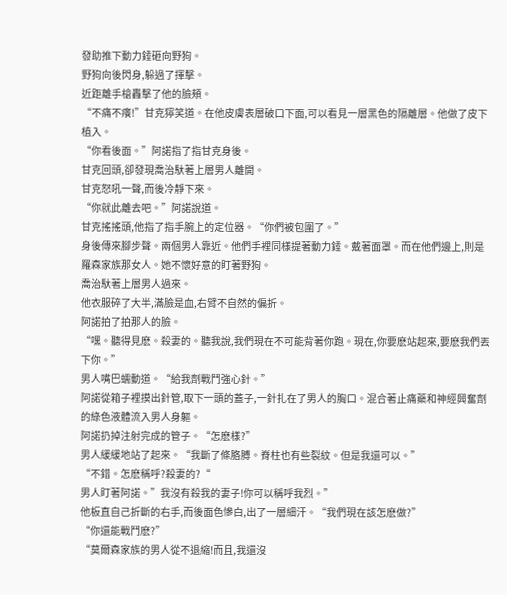發助推下動力錘砸向野狗。
野狗向後閃身,躲過了揮擊。
近距離手槍轟擊了他的臉頰。
“不痛不癢!”甘克獰笑道。在他皮膚表層破口下面,可以看見一層黑色的隔離層。他做了皮下植入。
“你看後面。”阿諾指了指甘克身後。
甘克回頭,卻發現喬治馱著上層男人離開。
甘克怒吼一聲,而後冷靜下來。
“你就此離去吧。”阿諾說道。
甘克搖搖頭,他指了指手腕上的定位器。“你們被包圍了。”
身後傳來腳步聲。兩個男人靠近。他們手裡同樣提著動力錘。戴著面罩。而在他們邊上,則是羅森家族那女人。她不懷好意的盯著野狗。
喬治馱著上層男人過來。
他衣服碎了大半,滿臉是血,右臂不自然的偏折。
阿諾拍了拍那人的臉。
“嘿。聽得見麽。殺妻的。聽我說,我們現在不可能背著你跑。現在,你要麽站起來,要麽我們丟下你。”
男人嘴巴蠕動道。“給我劑戰鬥強心針。”
阿諾從箱子裡摸出針管,取下一頭的蓋子,一針扎在了男人的胸口。混合著止痛藥和神經興奮劑的綠色液體流入男人身軀。
阿諾扔掉注射完成的管子。“怎麽樣?”
男人緩緩地站了起來。“我斷了條胳膊。脊柱也有些裂紋。但是我還可以。”
“不錯。怎麽稱呼?殺妻的?“
男人盯著阿諾。”我沒有殺我的妻子!你可以稱呼我烈。”
他板直自己折斷的右手,而後面色慘白,出了一層細汗。“我們現在該怎麽做?”
“你還能戰鬥麽?”
“莫爾森家族的男人從不退縮!而且,我還沒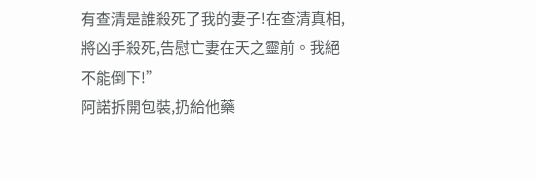有查清是誰殺死了我的妻子!在查清真相,將凶手殺死,告慰亡妻在天之靈前。我絕不能倒下!”
阿諾拆開包裝,扔給他藥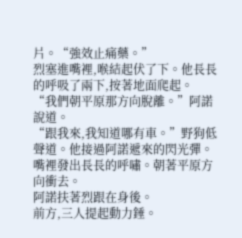片。“強效止痛藥。”
烈塞進嘴裡,喉結起伏了下。他長長的呼吸了兩下,按著地面爬起。
“我們朝平原那方向脫離。”阿諾說道。
“跟我來,我知道哪有車。”野狗低聲道。他接過阿諾遞來的閃光彈。嘴裡發出長長的呼嘯。朝著平原方向衝去。
阿諾扶著烈跟在身後。
前方,三人提起動力錘。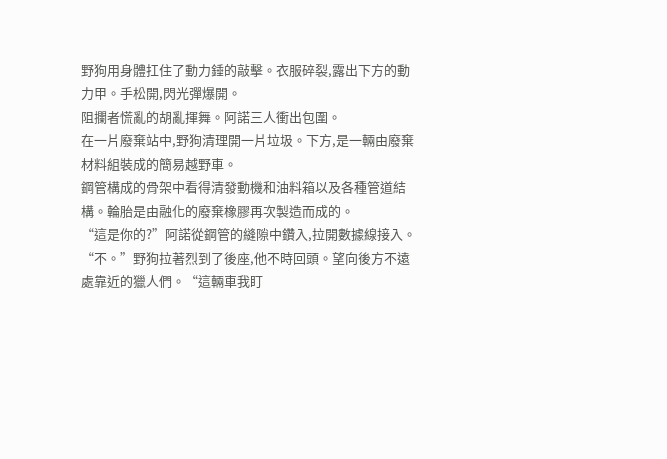野狗用身體扛住了動力錘的敲擊。衣服碎裂,露出下方的動力甲。手松開,閃光彈爆開。
阻攔者慌亂的胡亂揮舞。阿諾三人衝出包圍。
在一片廢棄站中,野狗清理開一片垃圾。下方,是一輛由廢棄材料組裝成的簡易越野車。
鋼管構成的骨架中看得清發動機和油料箱以及各種管道結構。輪胎是由融化的廢棄橡膠再次製造而成的。
“這是你的?”阿諾從鋼管的縫隙中鑽入,拉開數據線接入。
“不。”野狗拉著烈到了後座,他不時回頭。望向後方不遠處靠近的獵人們。“這輛車我盯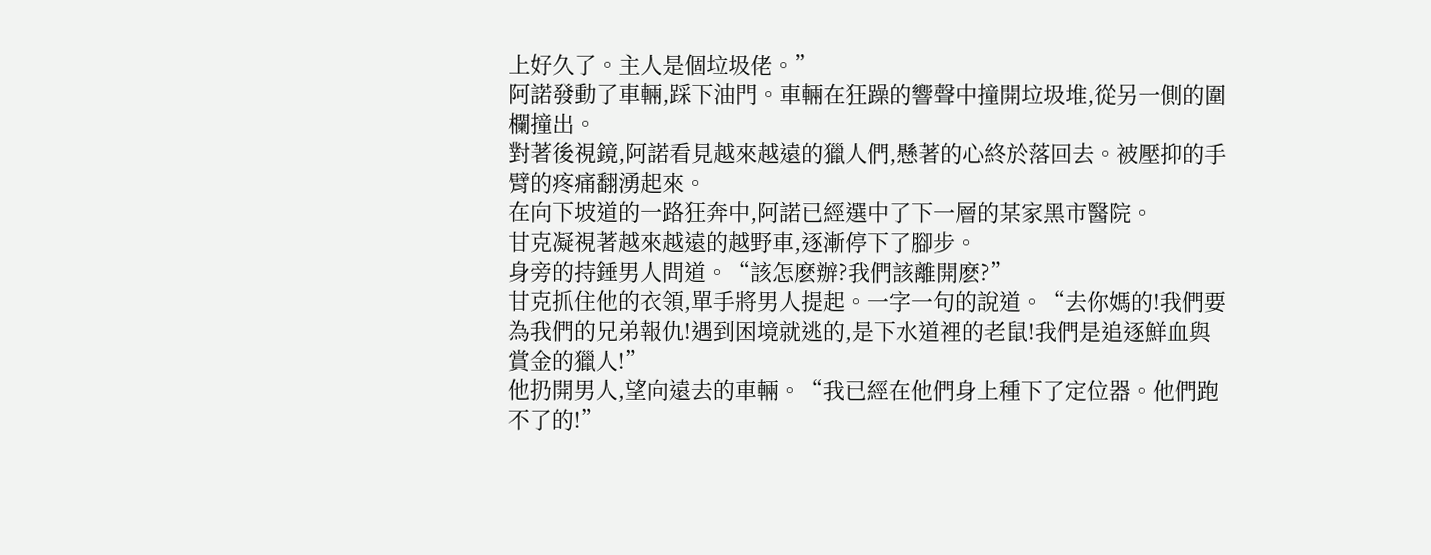上好久了。主人是個垃圾佬。”
阿諾發動了車輛,踩下油門。車輛在狂躁的響聲中撞開垃圾堆,從另一側的圍欄撞出。
對著後視鏡,阿諾看見越來越遠的獵人們,懸著的心終於落回去。被壓抑的手臂的疼痛翻湧起來。
在向下坡道的一路狂奔中,阿諾已經選中了下一層的某家黑市醫院。
甘克凝視著越來越遠的越野車,逐漸停下了腳步。
身旁的持錘男人問道。“該怎麽辦?我們該離開麽?”
甘克抓住他的衣領,單手將男人提起。一字一句的說道。“去你媽的!我們要為我們的兄弟報仇!遇到困境就逃的,是下水道裡的老鼠!我們是追逐鮮血與賞金的獵人!”
他扔開男人,望向遠去的車輛。“我已經在他們身上種下了定位器。他們跑不了的!”